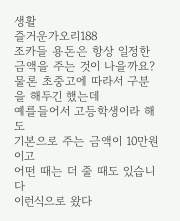생활
즐거운가오리188
조카들 용돈은 항상 일정한 금액을 주는 것이 나을까요?
물론 초중고에 따라서 구분을 해두긴 했는데
예를들어서 고등학생이라 해도
기본으로 주는 금액이 10만원이고
어떤 때는 더 줄 때도 있습니다
이런식으로 왔다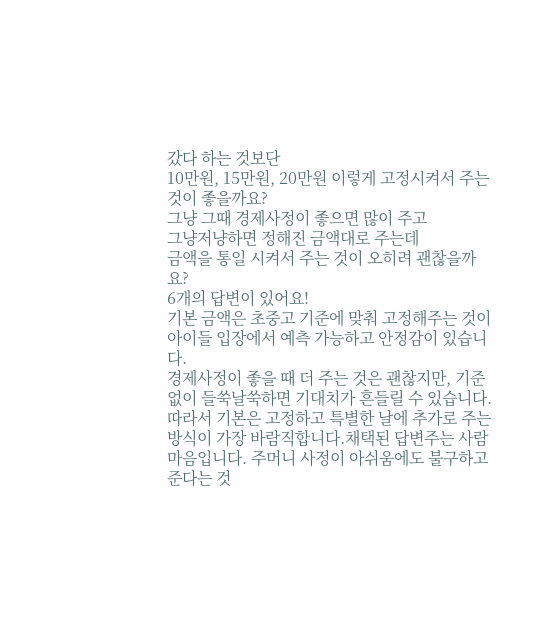갔다 하는 것보단
10만원, 15만원, 20만원 이렇게 고정시켜서 주는 것이 좋을까요?
그냥 그때 경제사정이 좋으면 많이 주고
그냥저냥하면 정해진 금액대로 주는데
금액을 통일 시켜서 주는 것이 오히려 괜찮을까요?
6개의 답변이 있어요!
기본 금액은 초중고 기준에 맞춰 고정해주는 것이 아이들 입장에서 예측 가능하고 안정감이 있습니다.
경제사정이 좋을 때 더 주는 것은 괜찮지만, 기준 없이 들쑥날쑥하면 기대치가 흔들릴 수 있습니다.
따라서 기본은 고정하고 특별한 날에 추가로 주는 방식이 가장 바람직합니다.채택된 답변주는 사람 마음입니다. 주머니 사정이 아쉬움에도 불구하고 준다는 것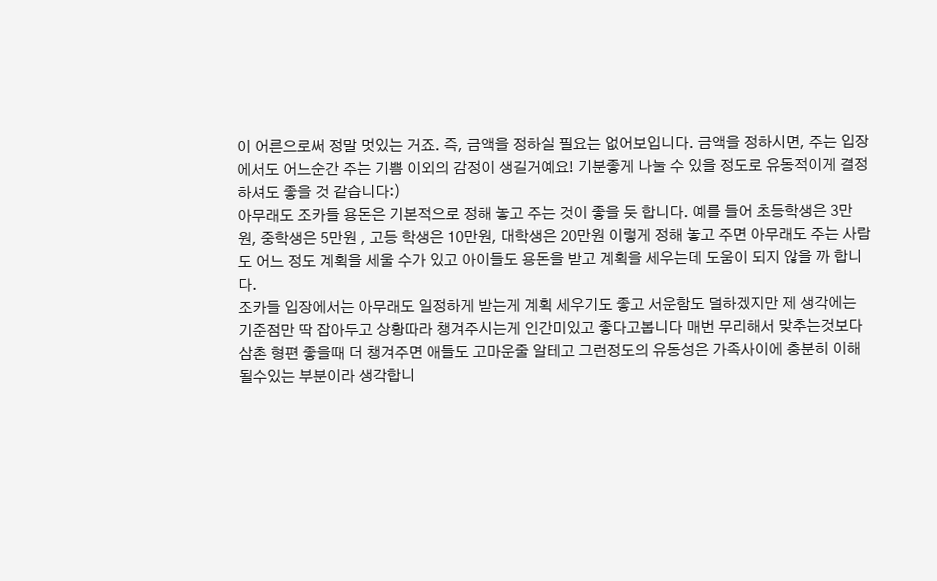이 어른으로써 정말 멋있는 거죠. 즉, 금액을 정하실 필요는 없어보입니다. 금액을 정하시면, 주는 입장에서도 어느순간 주는 기쁨 이외의 감정이 생길거예요! 기분좋게 나눌 수 있을 정도로 유동적이게 결정하셔도 좋을 것 같습니다:)
아무래도 조카들 용돈은 기본적으로 정해 놓고 주는 것이 좋을 듯 합니다. 예를 들어 초등학생은 3만원, 중학생은 5만원 , 고등 학생은 10만원, 대학생은 20만원 이렇게 정해 놓고 주면 아무래도 주는 사람도 어느 정도 계획을 세울 수가 있고 아이들도 용돈을 받고 계획을 세우는데 도움이 되지 않을 까 합니다.
조카들 입장에서는 아무래도 일정하게 받는게 계획 세우기도 좋고 서운함도 덜하겠지만 제 생각에는 기준점만 딱 잡아두고 상황따라 챙겨주시는게 인간미있고 좋다고봅니다 매번 무리해서 맞추는것보다 삼촌 형편 좋을때 더 챙겨주면 애들도 고마운줄 알테고 그런정도의 유동성은 가족사이에 충분히 이해될수있는 부분이라 생각합니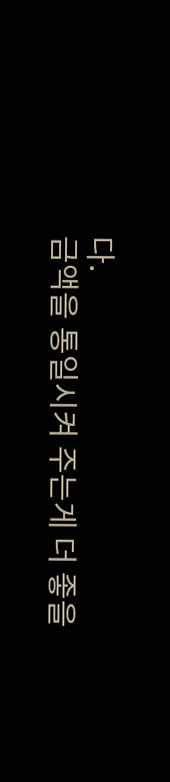다.
금액을 통일시켜 주는게 더 좋을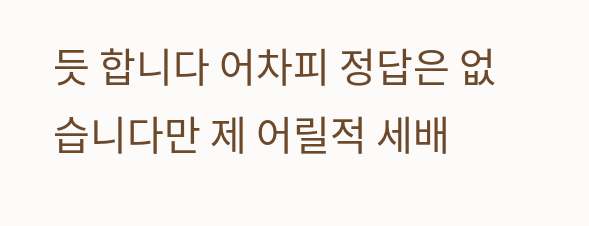듯 합니다 어차피 정답은 없습니다만 제 어릴적 세배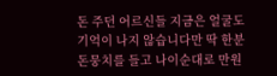돈 주던 어르신들 지금은 얼굴도 기억이 나지 않습니다만 딱 한분 돈뭉치를 들고 나이순대로 만원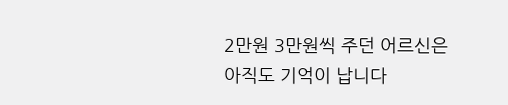2만원 3만원씩 주던 어르신은 아직도 기억이 납니다